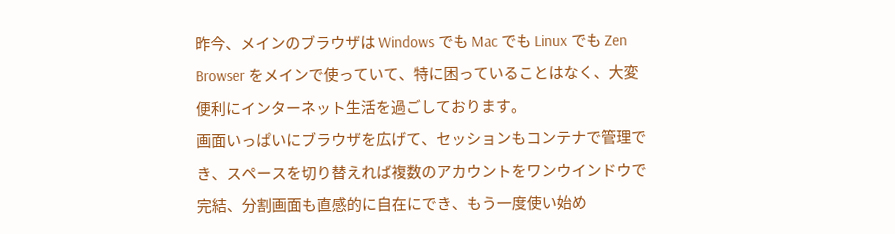昨今、メインのブラウザは Windows でも Mac でも Linux でも Zen Browser をメインで使っていて、特に困っていることはなく、大変便利にインターネット生活を過ごしております。
画面いっぱいにブラウザを広げて、セッションもコンテナで管理でき、スペースを切り替えれば複数のアカウントをワンウインドウで完結、分割画面も直感的に自在にでき、もう一度使い始め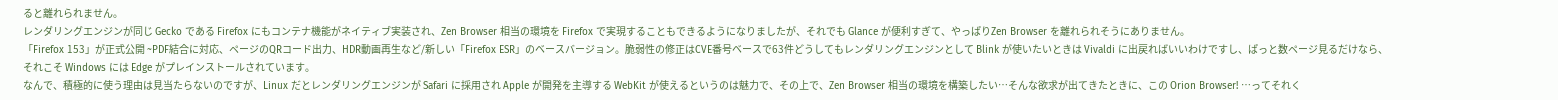ると離れられません。
レンダリングエンジンが同じ Gecko である Firefox にもコンテナ機能がネイティブ実装され、Zen Browser 相当の環境を Firefox で実現することもできるようになりましたが、それでも Glance が便利すぎて、やっぱりZen Browser を離れられそうにありません。
「Firefox 153」が正式公開 ~PDF結合に対応、ページのQRコード出力、HDR動画再生など/新しい「Firefox ESR」のベースバージョン。脆弱性の修正はCVE番号ベースで63件どうしてもレンダリングエンジンとして Blink が使いたいときは Vivaldi に出戻ればいいわけですし、ぱっと数ページ見るだけなら、それこそ Windows には Edge がプレインストールされています。
なんで、積極的に使う理由は見当たらないのですが、Linux だとレンダリングエンジンが Safari に採用され Apple が開発を主導する WebKit が使えるというのは魅力で、その上で、Zen Browser 相当の環境を構築したい…そんな欲求が出てきたときに、この Orion Browser! …ってそれく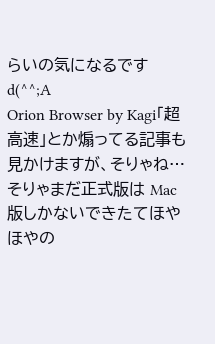らいの気になるです d(^^;A
Orion Browser by Kagi「超高速」とか煽ってる記事も見かけますが、そりゃね…そりゃまだ正式版は Mac 版しかないできたてほやほやの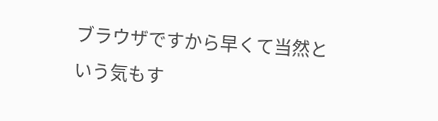ブラウザですから早くて当然という気もす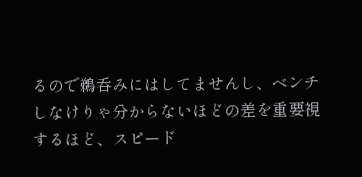るので鵜呑みにはしてませんし、ベンチしなけりゃ分からないほどの差を重要視するほど、スピード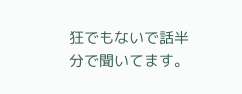狂でもないで話半分で聞いてます。